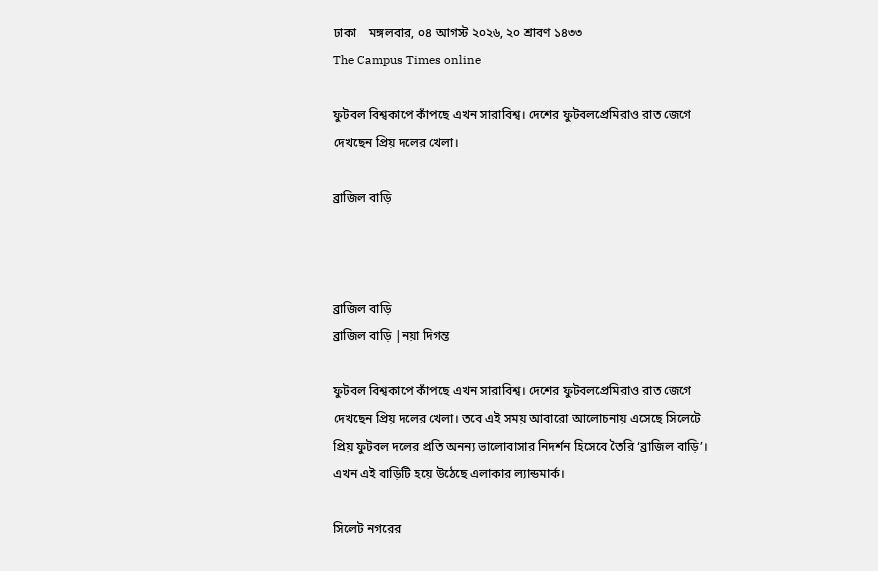ঢাকা    মঙ্গলবার, ০৪ আগস্ট ২০২৬, ২০ শ্রাবণ ১৪৩৩
The Campus Times online

ফুটবল বিশ্বকাপে কাঁপছে এখন সারাবিশ্ব। দেশের ফুটবলপ্রেমিরাও রাত জেগে দেখছেন প্রিয় দলের খেলা।

ব্রাজিল বাড়ি



ব্রাজিল বাড়ি
ব্রাজিল বাড়ি |নয়া দিগন্ত

ফুটবল বিশ্বকাপে কাঁপছে এখন সারাবিশ্ব। দেশের ফুটবলপ্রেমিরাও রাত জেগে দেখছেন প্রিয় দলের খেলা। তবে এই সময় আবারো আলোচনায় এসেছে সিলেটে প্রিয় ফুটবল দলের প্রতি অনন্য ভালোবাসার নিদর্শন হিসেবে তৈরি ‘ব্রাজিল বাড়ি’। এখন এই বাড়িটি হয়ে উঠেছে এলাকার ল্যান্ডমার্ক।

সিলেট নগরের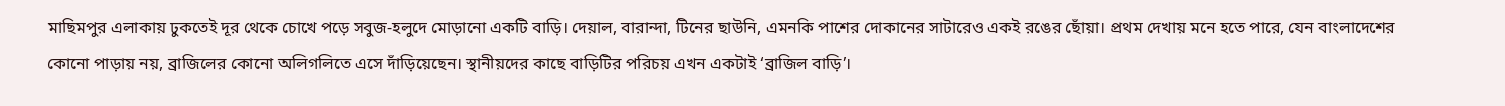মাছিমপুর এলাকায় ঢুকতেই দূর থেকে চোখে পড়ে সবুজ-হলুদে মোড়ানো একটি বাড়ি। দেয়াল, বারান্দা, টিনের ছাউনি, এমনকি পাশের দোকানের সাটারেও একই রঙের ছোঁয়া। প্রথম দেখায় মনে হতে পারে, যেন বাংলাদেশের কোনো পাড়ায় নয়, ব্রাজিলের কোনো অলিগলিতে এসে দাঁড়িয়েছেন। স্থানীয়দের কাছে বাড়িটির পরিচয় এখন একটাই ‘ব্রাজিল বাড়ি’।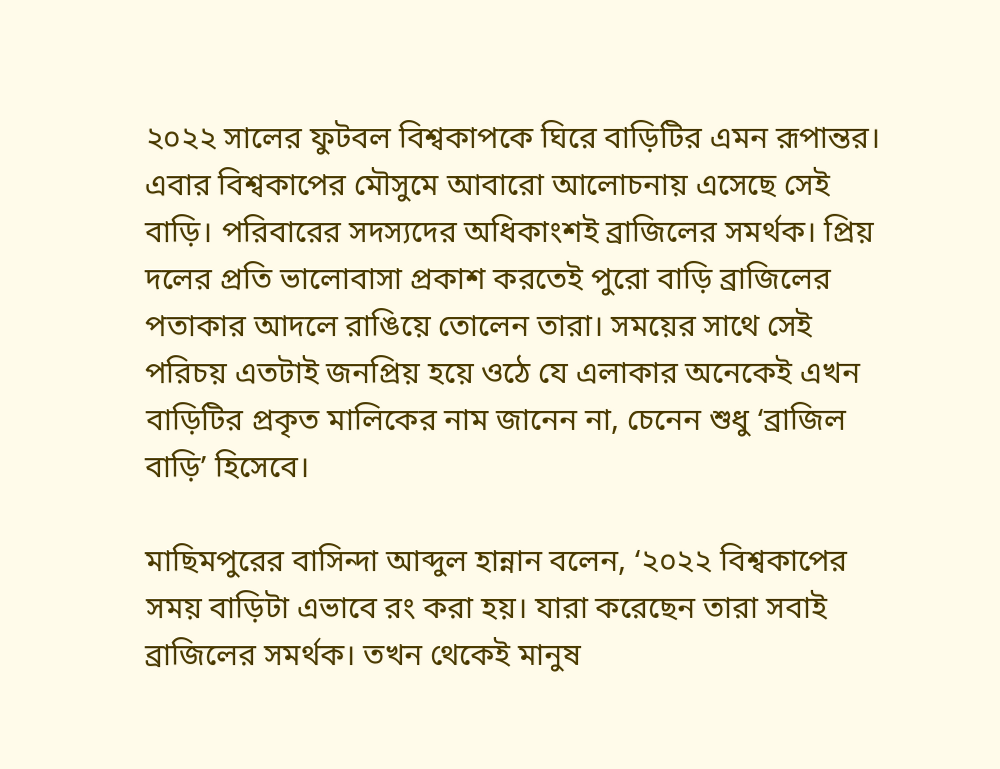২০২২ সালের ফুটবল বিশ্বকাপকে ঘিরে বাড়িটির এমন রূপান্তর। এবার বিশ্বকাপের মৌসুমে আবারো আলোচনায় এসেছে সেই বাড়ি। পরিবারের সদস্যদের অধিকাংশই ব্রাজিলের সমর্থক। প্রিয় দলের প্রতি ভালোবাসা প্রকাশ করতেই পুরো বাড়ি ব্রাজিলের পতাকার আদলে রাঙিয়ে তোলেন তারা। সময়ের সাথে সেই পরিচয় এতটাই জনপ্রিয় হয়ে ওঠে যে এলাকার অনেকেই এখন বাড়িটির প্রকৃত মালিকের নাম জানেন না, চেনেন শুধু ‘ব্রাজিল বাড়ি’ হিসেবে।

মাছিমপুরের বাসিন্দা আব্দুল হান্নান বলেন, ‘২০২২ বিশ্বকাপের সময় বাড়িটা এভাবে রং করা হয়। যারা করেছেন তারা সবাই ব্রাজিলের সমর্থক। তখন থেকেই মানুষ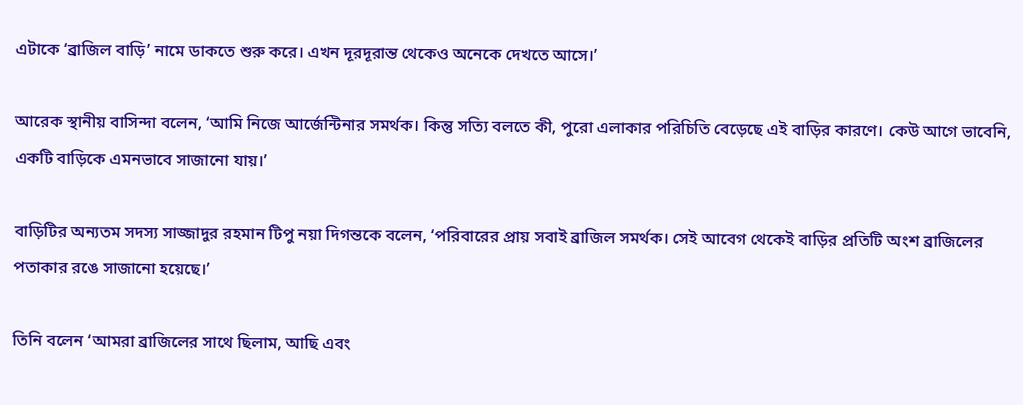এটাকে ‘ব্রাজিল বাড়ি’ নামে ডাকতে শুরু করে। এখন দূরদূরান্ত থেকেও অনেকে দেখতে আসে।’

আরেক স্থানীয় বাসিন্দা বলেন, ‘আমি নিজে আর্জেন্টিনার সমর্থক। কিন্তু সত্যি বলতে কী, পুরো এলাকার পরিচিতি বেড়েছে এই বাড়ির কারণে। কেউ আগে ভাবেনি, একটি বাড়িকে এমনভাবে সাজানো যায়।’

বাড়িটির অন্যতম সদস্য সাজ্জাদুর রহমান টিপু নয়া দিগন্তকে বলেন, ‘পরিবারের প্রায় সবাই ব্রাজিল সমর্থক। সেই আবেগ থেকেই বাড়ির প্রতিটি অংশ ব্রাজিলের পতাকার রঙে সাজানো হয়েছে।’

তিনি বলেন ‘আমরা ব্রাজিলের সাথে ছিলাম, আছি এবং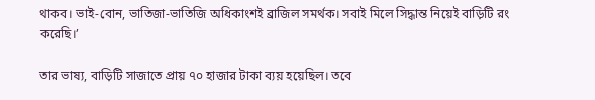থাকব। ভাই-বোন, ভাতিজা-ভাতিজি অধিকাংশই ব্রাজিল সমর্থক। সবাই মিলে সিদ্ধান্ত নিয়েই বাড়িটি রং করেছি।’

তার ভাষ্য, বাড়িটি সাজাতে প্রায় ৭০ হাজার টাকা ব্যয় হয়েছিল। তবে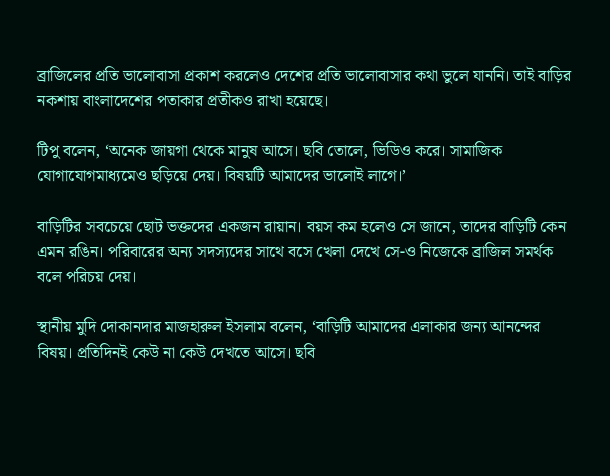ব্রাজিলের প্রতি ভালোবাসা প্রকাশ করলেও দেশের প্রতি ভালোবাসার কথা ভুলে যাননি। তাই বাড়ির নকশায় বাংলাদেশের পতাকার প্রতীকও রাখা হয়েছে।

টিপু বলেন, ‘অনেক জায়গা থেকে মানুষ আসে। ছবি তোলে, ভিডিও করে। সামাজিক যোগাযোগমাধ্যমেও ছড়িয়ে দেয়। বিষয়টি আমাদের ভালোই লাগে।’

বাড়িটির সবচেয়ে ছোট ভক্তদের একজন রায়ান। বয়স কম হলেও সে জানে, তাদের বাড়িটি কেন এমন রঙিন। পরিবারের অন্য সদস্যদের সাথে বসে খেলা দেখে সে-ও নিজেকে ব্রাজিল সমর্থক বলে পরিচয় দেয়।

স্থানীয় মুদি দোকানদার মাজহারুল ইসলাম বলেন, ‘বাড়িটি আমাদের এলাকার জন্য আনন্দের বিষয়। প্রতিদিনই কেউ না কেউ দেখতে আসে। ছবি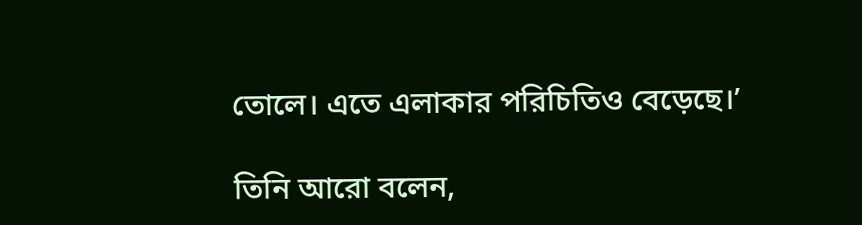তোলে। এতে এলাকার পরিচিতিও বেড়েছে।’

তিনি আরো বলেন,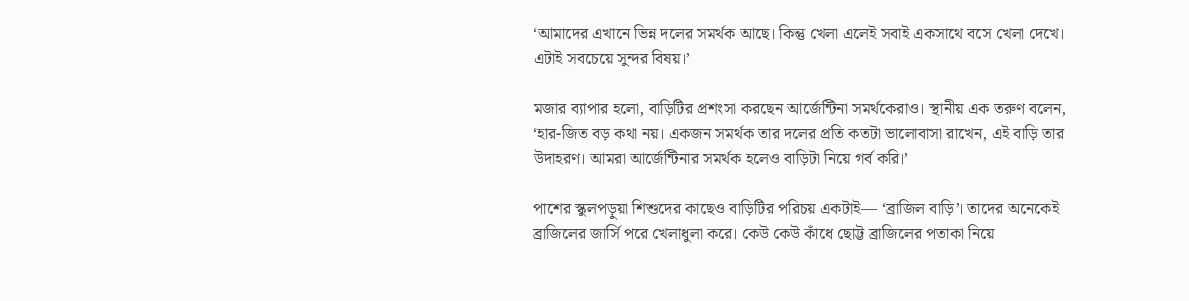‘আমাদের এখানে ভিন্ন দলের সমর্থক আছে। কিন্তু খেলা এলেই সবাই একসাথে বসে খেলা দেখে। এটাই সবচেয়ে সুন্দর বিষয়।’

মজার ব্যাপার হলো, বাড়িটির প্রশংসা করছেন আর্জেন্টিনা সমর্থকেরাও। স্থানীয় এক তরুণ বলেন, ‘হার-জিত বড় কথা নয়। একজন সমর্থক তার দলের প্রতি কতটা ভালোবাসা রাখেন, এই বাড়ি তার উদাহরণ। আমরা আর্জেন্টিনার সমর্থক হলেও বাড়িটা নিয়ে গর্ব করি।’

পাশের স্কুলপড়ুয়া শিশুদের কাছেও বাড়িটির পরিচয় একটাই— ‘ব্রাজিল বাড়ি’। তাদের অনেকেই ব্রাজিলের জার্সি পরে খেলাধুলা করে। কেউ কেউ কাঁধে ছোট্ট ব্রাজিলের পতাকা নিয়ে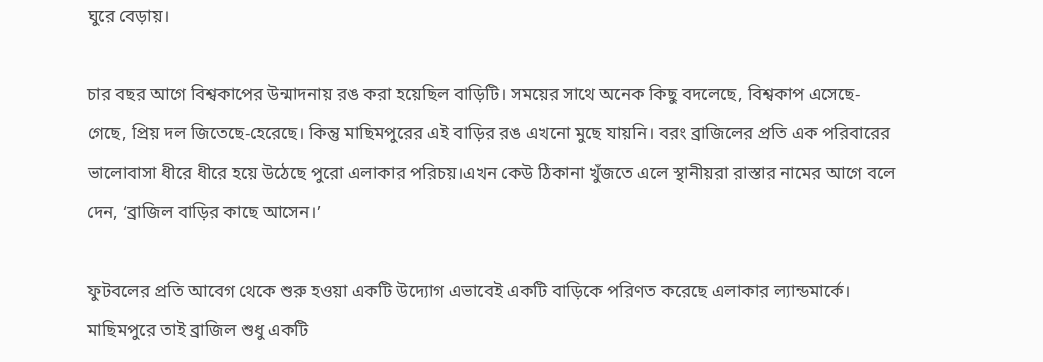ঘুরে বেড়ায়।

চার বছর আগে বিশ্বকাপের উন্মাদনায় রঙ করা হয়েছিল বাড়িটি। সময়ের সাথে অনেক কিছু বদলেছে, বিশ্বকাপ এসেছে-গেছে, প্রিয় দল জিতেছে-হেরেছে। কিন্তু মাছিমপুরের এই বাড়ির রঙ এখনো মুছে যায়নি। বরং ব্রাজিলের প্রতি এক পরিবারের ভালোবাসা ধীরে ধীরে হয়ে উঠেছে পুরো এলাকার পরিচয়।এখন কেউ ঠিকানা খুঁজতে এলে স্থানীয়রা রাস্তার নামের আগে বলে দেন, ‘ব্রাজিল বাড়ির কাছে আসেন।’

ফুটবলের প্রতি আবেগ থেকে শুরু হওয়া একটি উদ্যোগ এভাবেই একটি বাড়িকে পরিণত করেছে এলাকার ল্যান্ডমার্কে। মাছিমপুরে তাই ব্রাজিল শুধু একটি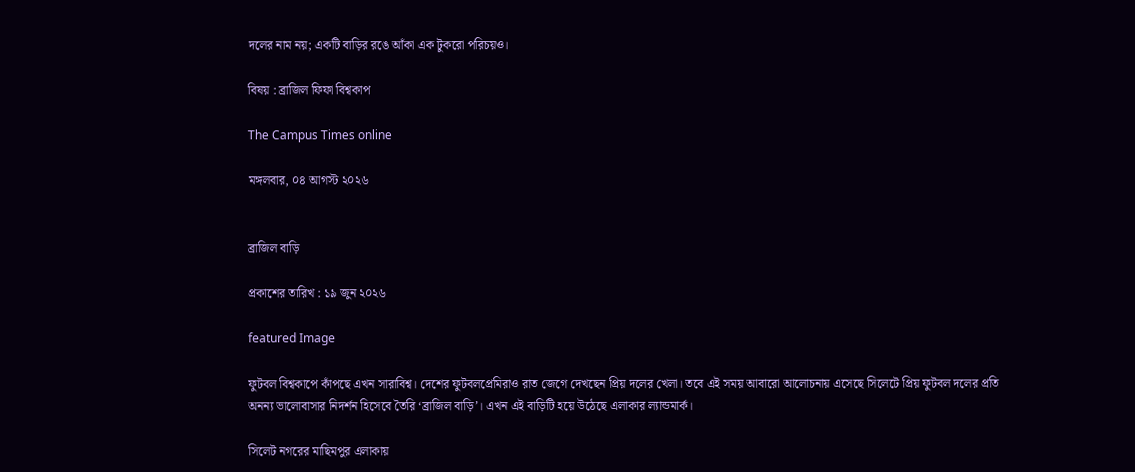দলের নাম নয়; একটি বাড়ির রঙে আঁকা এক টুকরো পরিচয়ও।

বিষয় : ব্রাজিল ফিফা বিশ্বকাপ

The Campus Times online

মঙ্গলবার, ০৪ আগস্ট ২০২৬


ব্রাজিল বাড়ি

প্রকাশের তারিখ : ১৯ জুন ২০২৬

featured Image

ফুটবল বিশ্বকাপে কাঁপছে এখন সারাবিশ্ব। দেশের ফুটবলপ্রেমিরাও রাত জেগে দেখছেন প্রিয় দলের খেলা। তবে এই সময় আবারো আলোচনায় এসেছে সিলেটে প্রিয় ফুটবল দলের প্রতি অনন্য ভালোবাসার নিদর্শন হিসেবে তৈরি ‘ব্রাজিল বাড়ি’। এখন এই বাড়িটি হয়ে উঠেছে এলাকার ল্যান্ডমার্ক।

সিলেট নগরের মাছিমপুর এলাকায়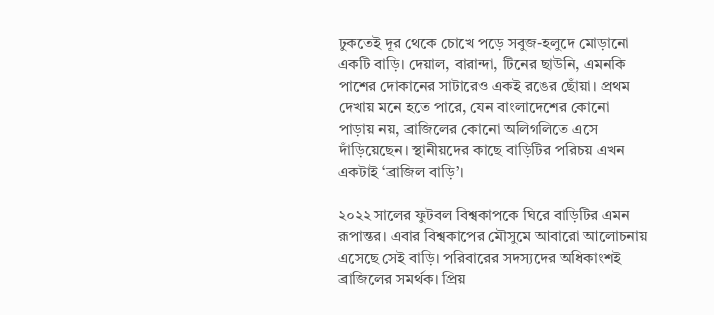ঢুকতেই দূর থেকে চোখে পড়ে সবুজ-হলুদে মোড়ানো একটি বাড়ি। দেয়াল, বারান্দা, টিনের ছাউনি, এমনকি পাশের দোকানের সাটারেও একই রঙের ছোঁয়া। প্রথম দেখায় মনে হতে পারে, যেন বাংলাদেশের কোনো পাড়ায় নয়, ব্রাজিলের কোনো অলিগলিতে এসে দাঁড়িয়েছেন। স্থানীয়দের কাছে বাড়িটির পরিচয় এখন একটাই ‘ব্রাজিল বাড়ি’।

২০২২ সালের ফুটবল বিশ্বকাপকে ঘিরে বাড়িটির এমন রূপান্তর। এবার বিশ্বকাপের মৌসুমে আবারো আলোচনায় এসেছে সেই বাড়ি। পরিবারের সদস্যদের অধিকাংশই ব্রাজিলের সমর্থক। প্রিয়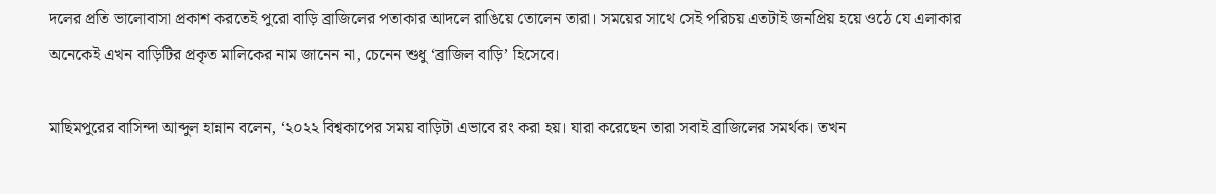দলের প্রতি ভালোবাসা প্রকাশ করতেই পুরো বাড়ি ব্রাজিলের পতাকার আদলে রাঙিয়ে তোলেন তারা। সময়ের সাথে সেই পরিচয় এতটাই জনপ্রিয় হয়ে ওঠে যে এলাকার অনেকেই এখন বাড়িটির প্রকৃত মালিকের নাম জানেন না, চেনেন শুধু ‘ব্রাজিল বাড়ি’ হিসেবে।

মাছিমপুরের বাসিন্দা আব্দুল হান্নান বলেন, ‘২০২২ বিশ্বকাপের সময় বাড়িটা এভাবে রং করা হয়। যারা করেছেন তারা সবাই ব্রাজিলের সমর্থক। তখন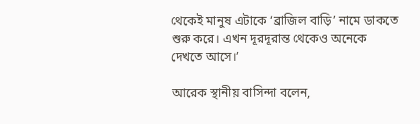থেকেই মানুষ এটাকে ‘ব্রাজিল বাড়ি’ নামে ডাকতে শুরু করে। এখন দূরদূরান্ত থেকেও অনেকে দেখতে আসে।’

আরেক স্থানীয় বাসিন্দা বলেন,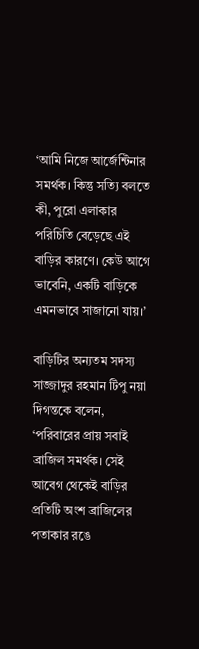‘আমি নিজে আর্জেন্টিনার সমর্থক। কিন্তু সত্যি বলতে কী, পুরো এলাকার পরিচিতি বেড়েছে এই বাড়ির কারণে। কেউ আগে ভাবেনি, একটি বাড়িকে এমনভাবে সাজানো যায়।’

বাড়িটির অন্যতম সদস্য সাজ্জাদুর রহমান টিপু নয়া দিগন্তকে বলেন, ‘পরিবারের প্রায় সবাই ব্রাজিল সমর্থক। সেই আবেগ থেকেই বাড়ির প্রতিটি অংশ ব্রাজিলের পতাকার রঙে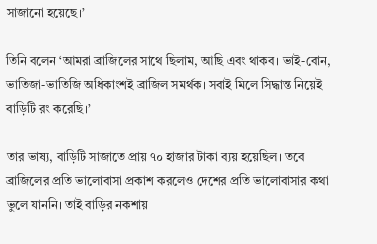সাজানো হয়েছে।’

তিনি বলেন ‘আমরা ব্রাজিলের সাথে ছিলাম, আছি এবং থাকব। ভাই-বোন, ভাতিজা-ভাতিজি অধিকাংশই ব্রাজিল সমর্থক। সবাই মিলে সিদ্ধান্ত নিয়েই বাড়িটি রং করেছি।’

তার ভাষ্য, বাড়িটি সাজাতে প্রায় ৭০ হাজার টাকা ব্যয় হয়েছিল। তবে ব্রাজিলের প্রতি ভালোবাসা প্রকাশ করলেও দেশের প্রতি ভালোবাসার কথা ভুলে যাননি। তাই বাড়ির নকশায়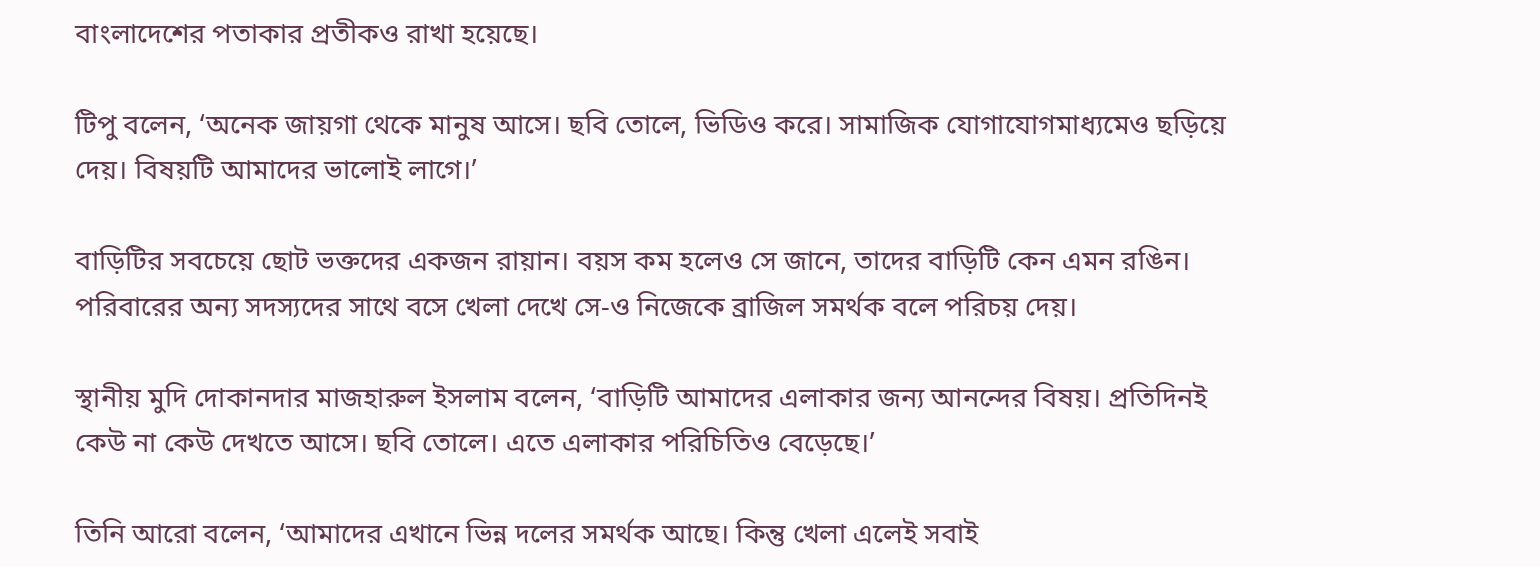বাংলাদেশের পতাকার প্রতীকও রাখা হয়েছে।

টিপু বলেন, ‘অনেক জায়গা থেকে মানুষ আসে। ছবি তোলে, ভিডিও করে। সামাজিক যোগাযোগমাধ্যমেও ছড়িয়ে দেয়। বিষয়টি আমাদের ভালোই লাগে।’

বাড়িটির সবচেয়ে ছোট ভক্তদের একজন রায়ান। বয়স কম হলেও সে জানে, তাদের বাড়িটি কেন এমন রঙিন। পরিবারের অন্য সদস্যদের সাথে বসে খেলা দেখে সে-ও নিজেকে ব্রাজিল সমর্থক বলে পরিচয় দেয়।

স্থানীয় মুদি দোকানদার মাজহারুল ইসলাম বলেন, ‘বাড়িটি আমাদের এলাকার জন্য আনন্দের বিষয়। প্রতিদিনই কেউ না কেউ দেখতে আসে। ছবি তোলে। এতে এলাকার পরিচিতিও বেড়েছে।’

তিনি আরো বলেন, ‘আমাদের এখানে ভিন্ন দলের সমর্থক আছে। কিন্তু খেলা এলেই সবাই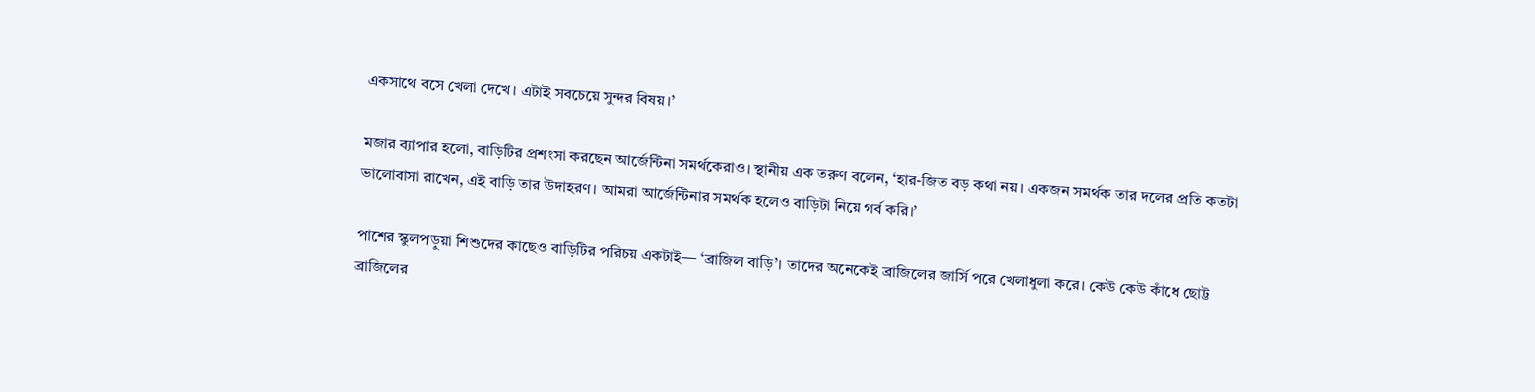একসাথে বসে খেলা দেখে। এটাই সবচেয়ে সুন্দর বিষয়।’

মজার ব্যাপার হলো, বাড়িটির প্রশংসা করছেন আর্জেন্টিনা সমর্থকেরাও। স্থানীয় এক তরুণ বলেন, ‘হার-জিত বড় কথা নয়। একজন সমর্থক তার দলের প্রতি কতটা ভালোবাসা রাখেন, এই বাড়ি তার উদাহরণ। আমরা আর্জেন্টিনার সমর্থক হলেও বাড়িটা নিয়ে গর্ব করি।’

পাশের স্কুলপড়ুয়া শিশুদের কাছেও বাড়িটির পরিচয় একটাই— ‘ব্রাজিল বাড়ি’। তাদের অনেকেই ব্রাজিলের জার্সি পরে খেলাধুলা করে। কেউ কেউ কাঁধে ছোট্ট ব্রাজিলের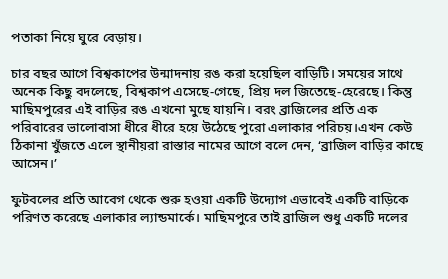পতাকা নিয়ে ঘুরে বেড়ায়।

চার বছর আগে বিশ্বকাপের উন্মাদনায় রঙ করা হয়েছিল বাড়িটি। সময়ের সাথে অনেক কিছু বদলেছে, বিশ্বকাপ এসেছে-গেছে, প্রিয় দল জিতেছে-হেরেছে। কিন্তু মাছিমপুরের এই বাড়ির রঙ এখনো মুছে যায়নি। বরং ব্রাজিলের প্রতি এক পরিবারের ভালোবাসা ধীরে ধীরে হয়ে উঠেছে পুরো এলাকার পরিচয়।এখন কেউ ঠিকানা খুঁজতে এলে স্থানীয়রা রাস্তার নামের আগে বলে দেন, ‘ব্রাজিল বাড়ির কাছে আসেন।’

ফুটবলের প্রতি আবেগ থেকে শুরু হওয়া একটি উদ্যোগ এভাবেই একটি বাড়িকে পরিণত করেছে এলাকার ল্যান্ডমার্কে। মাছিমপুরে তাই ব্রাজিল শুধু একটি দলের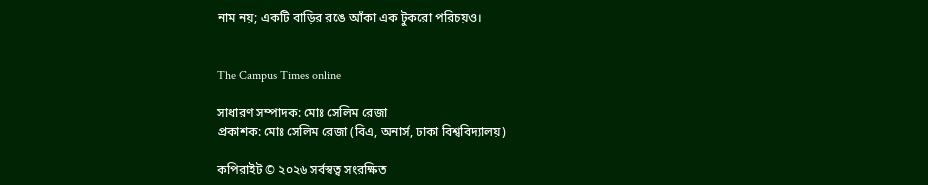নাম নয়; একটি বাড়ির রঙে আঁকা এক টুকরো পরিচয়ও।


The Campus Times online

সাধারণ সম্পাদক: মোঃ সেলিম রেজা
প্রকাশক: মোঃ সেলিম রেজা (বিএ, অনার্স, ঢাকা বিশ্ববিদ্যালয়)

কপিরাইট © ২০২৬ সর্বস্বত্ব সংরক্ষিত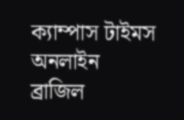ক্যাম্পাস টাইমস অনলাইন
ব্রাজিল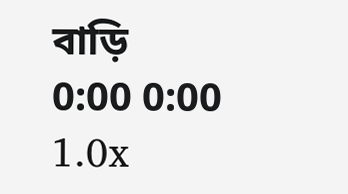বাড়ি
0:00 0:00
1.0x